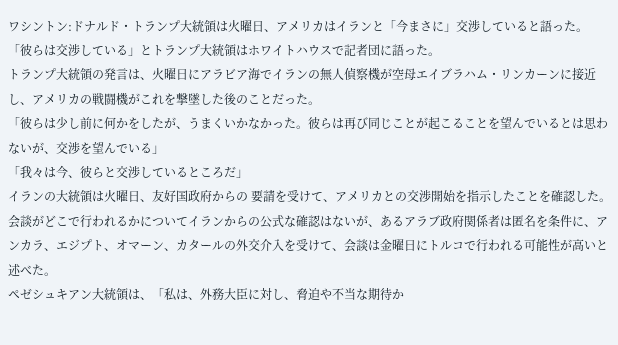ワシントン:ドナルド・トランプ大統領は火曜日、アメリカはイランと「今まさに」交渉していると語った。
「彼らは交渉している」とトランプ大統領はホワイトハウスで記者団に語った。
トランプ大統領の発言は、火曜日にアラビア海でイランの無人偵察機が空母エイブラハム・リンカーンに接近し、アメリカの戦闘機がこれを撃墜した後のことだった。
「彼らは少し前に何かをしたが、うまくいかなかった。彼らは再び同じことが起こることを望んでいるとは思わないが、交渉を望んでいる」
「我々は今、彼らと交渉しているところだ」
イランの大統領は火曜日、友好国政府からの 要請を受けて、アメリカとの交渉開始を指示したことを確認した。
会談がどこで行われるかについてイランからの公式な確認はないが、あるアラブ政府関係者は匿名を条件に、アンカラ、エジプト、オマーン、カタールの外交介入を受けて、会談は金曜日にトルコで行われる可能性が高いと述べた。
ペゼシュキアン大統領は、「私は、外務大臣に対し、脅迫や不当な期待か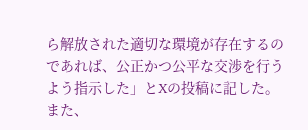ら解放された適切な環境が存在するのであれば、公正かつ公平な交渉を行うよう指示した」とXの投稿に記した。
また、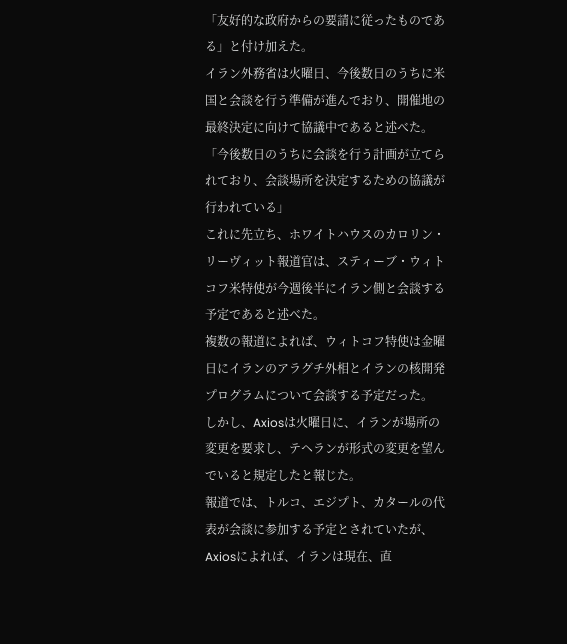「友好的な政府からの要請に従ったものである」と付け加えた。
イラン外務省は火曜日、今後数日のうちに米国と会談を行う準備が進んでおり、開催地の最終決定に向けて協議中であると述べた。
「今後数日のうちに会談を行う計画が立てられており、会談場所を決定するための協議が行われている」
これに先立ち、ホワイトハウスのカロリン・リーヴィット報道官は、スティーブ・ウィトコフ米特使が今週後半にイラン側と会談する予定であると述べた。
複数の報道によれば、ウィトコフ特使は金曜日にイランのアラグチ外相とイランの核開発プログラムについて会談する予定だった。
しかし、Axiosは火曜日に、イランが場所の変更を要求し、テヘランが形式の変更を望んでいると規定したと報じた。
報道では、トルコ、エジプト、カタールの代表が会談に参加する予定とされていたが、Axiosによれば、イランは現在、直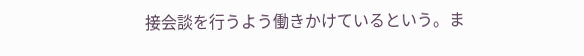接会談を行うよう働きかけているという。ま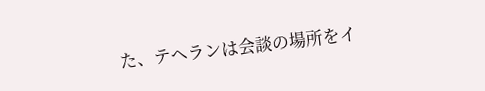た、テヘランは会談の場所をイ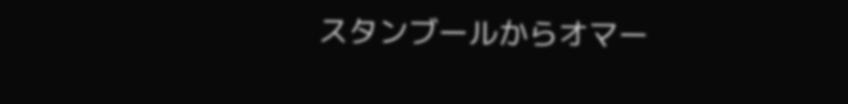スタンブールからオマー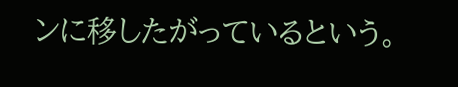ンに移したがっているという。